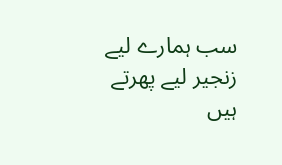سب ہمارے لیے زنجیر لیے پھرتے ہیں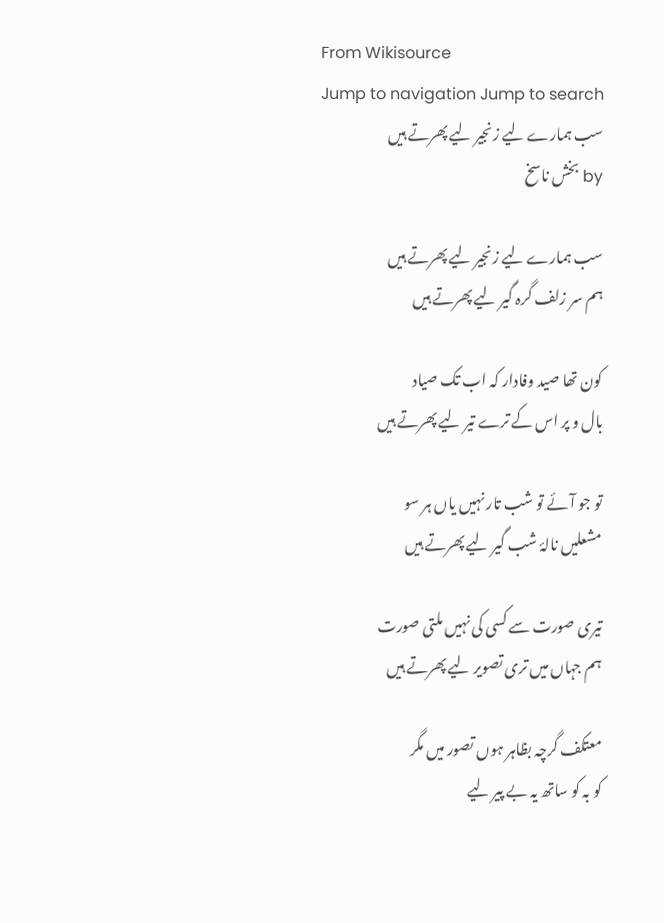From Wikisource
Jump to navigation Jump to search
سب ہمارے لیے زنجیر لیے پھرتے ہیں
by بخش ناسخ

سب ہمارے لیے زنجیر لیے پھرتے ہیں
ہم سر زلف گرہ گیر لیے پھرتے ہیں

کون تھا صید وفادار کہ اب تک صیاد
بال و پر اس کے ترے تیر لیے پھرتے ہیں

تو جو آئے تو شب تار نہیں یاں ہر سو
مشعلیں نالۂ شب گیر لیے پھرتے ہیں

تیری صورت سے کسی کی نہیں ملتی صورت
ہم جہاں میں تری تصویر لیے پھرتے ہیں

معتکف گرچہ بظاہر ہوں تصور میں مگر
کو بہ کو ساتھ یہ بے پیر لیے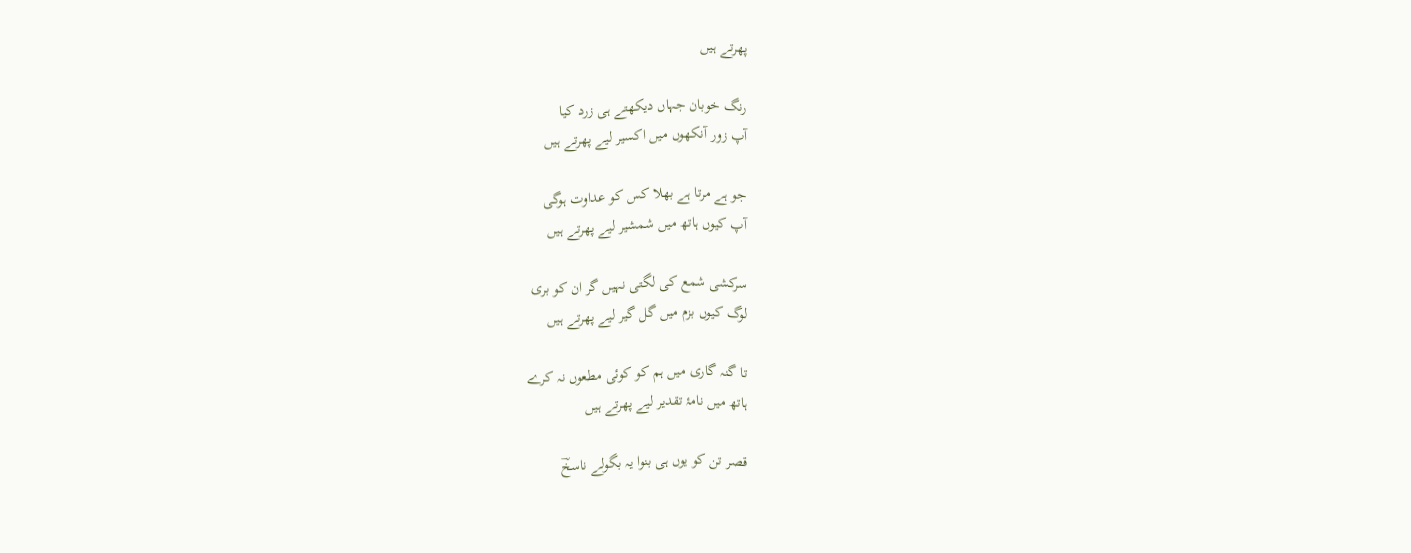پھرتے ہیں

رنگ خوبان جہاں دیکھتے ہی زرد کیا
آپ زور آنکھوں میں اکسیر لیے پھرتے ہیں

جو ہے مرتا ہے بھلا کس کو عداوت ہوگی
آپ کیوں ہاتھ میں شمشیر لیے پھرتے ہیں

سرکشی شمع کی لگتی نہیں گر ان کو بری
لوگ کیوں بزم میں گل گیر لیے پھرتے ہیں

تا گنہ گاری میں ہم کو کوئی مطعوں نہ کرے
ہاتھ میں نامۂ تقدیر لیے پھرتے ہیں

قصر تن کو یوں ہی بنوا یہ بگولے ناسخؔ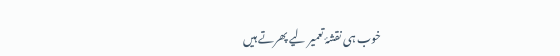خوب ہی نقشۂ تعمیر لیے پھرتے ہیں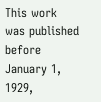This work was published before January 1, 1929,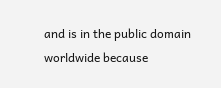and is in the public domain worldwide because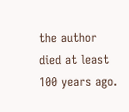the author died at least 100 years ago.